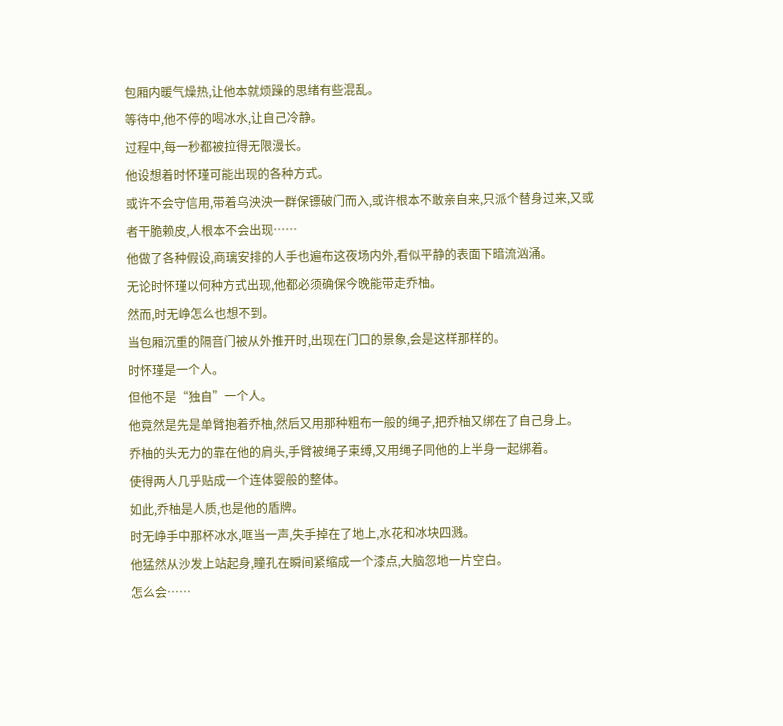包厢内暖气燥热,让他本就烦躁的思绪有些混乱。
等待中,他不停的喝冰水,让自己冷静。
过程中,每一秒都被拉得无限漫长。
他设想着时怀瑾可能出现的各种方式。
或许不会守信用,带着乌泱泱一群保镖破门而入,或许根本不敢亲自来,只派个替身过来,又或者干脆赖皮,人根本不会出现……
他做了各种假设,商璃安排的人手也遍布这夜场内外,看似平静的表面下暗流汹涌。
无论时怀瑾以何种方式出现,他都必须确保今晚能带走乔柚。
然而,时无峥怎么也想不到。
当包厢沉重的隔音门被从外推开时,出现在门口的景象,会是这样那样的。
时怀瑾是一个人。
但他不是“独自”一个人。
他竟然是先是单臂抱着乔柚,然后又用那种粗布一般的绳子,把乔柚又绑在了自己身上。
乔柚的头无力的靠在他的肩头,手臂被绳子束缚,又用绳子同他的上半身一起绑着。
使得两人几乎贴成一个连体婴般的整体。
如此,乔柚是人质,也是他的盾牌。
时无峥手中那杯冰水,哐当一声,失手掉在了地上,水花和冰块四溅。
他猛然从沙发上站起身,瞳孔在瞬间紧缩成一个漆点,大脑忽地一片空白。
怎么会……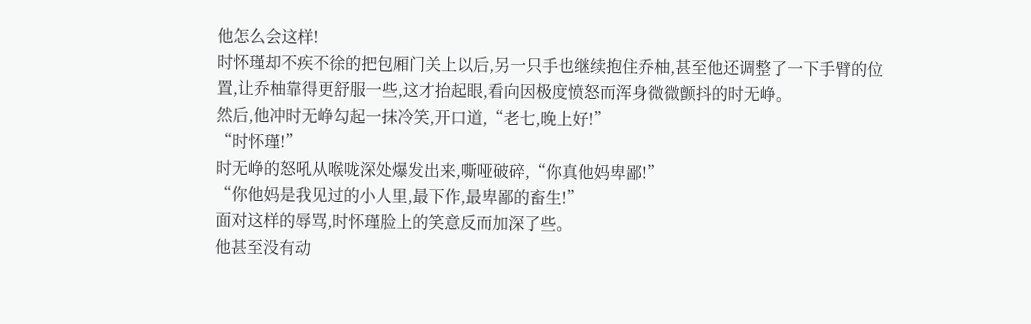他怎么会这样!
时怀瑾却不疾不徐的把包厢门关上以后,另一只手也继续抱住乔柚,甚至他还调整了一下手臂的位置,让乔柚靠得更舒服一些,这才抬起眼,看向因极度愤怒而浑身微微颤抖的时无峥。
然后,他冲时无峥勾起一抹冷笑,开口道,“老七,晚上好!”
“时怀瑾!”
时无峥的怒吼从喉咙深处爆发出来,嘶哑破碎,“你真他妈卑鄙!”
“你他妈是我见过的小人里,最下作,最卑鄙的畜生!”
面对这样的辱骂,时怀瑾脸上的笑意反而加深了些。
他甚至没有动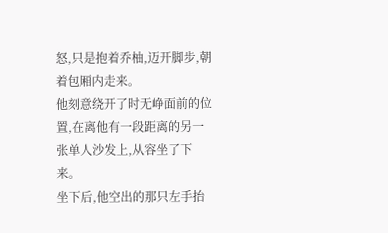怒,只是抱着乔柚,迈开脚步,朝着包厢内走来。
他刻意绕开了时无峥面前的位置,在离他有一段距离的另一张单人沙发上,从容坐了下来。
坐下后,他空出的那只左手抬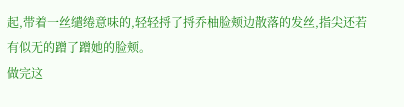起,带着一丝缱绻意味的,轻轻捋了捋乔柚脸颊边散落的发丝,指尖还若有似无的蹭了蹭她的脸颊。
做完这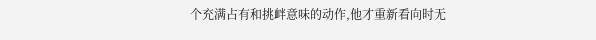个充满占有和挑衅意味的动作,他才重新看向时无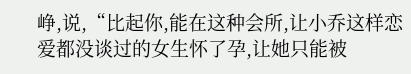峥,说,“比起你,能在这种会所,让小乔这样恋爱都没谈过的女生怀了孕,让她只能被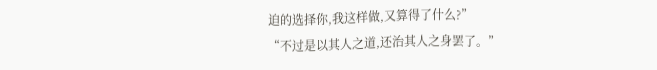迫的选择你,我这样做,又算得了什么?”
“不过是以其人之道,还治其人之身罢了。”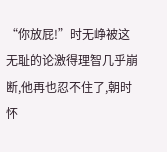“你放屁!”时无峥被这无耻的论激得理智几乎崩断,他再也忍不住了,朝时怀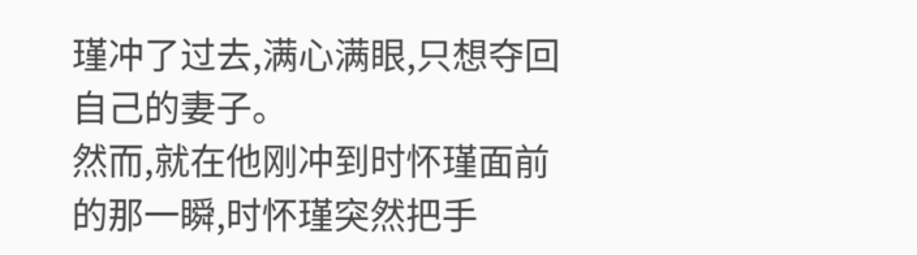瑾冲了过去,满心满眼,只想夺回自己的妻子。
然而,就在他刚冲到时怀瑾面前的那一瞬,时怀瑾突然把手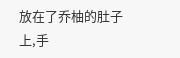放在了乔柚的肚子上,手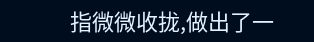指微微收拢,做出了一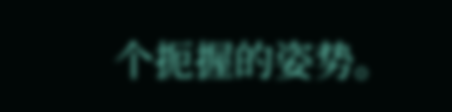个扼握的姿势。